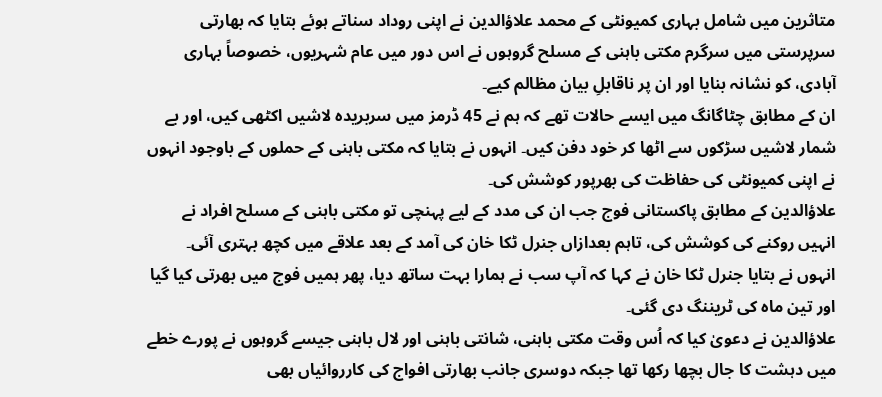متاثرین میں شامل بہاری کمیونٹی کے محمد علاؤالدین نے اپنی روداد سناتے ہوئے بتایا کہ بھارتی سرپرستی میں سرگرم مکتی باہنی کے مسلح گروہوں نے اس دور میں عام شہریوں، خصوصاً بہاری آبادی، کو نشانہ بنایا اور ان پر ناقابلِ بیان مظالم کیے۔
ان کے مطابق چٹاگانگ میں ایسے حالات تھے کہ ہم نے 45 ڈرمز میں سربریدہ لاشیں اکٹھی کیں، اور بے شمار لاشیں سڑکوں سے اٹھا کر خود دفن کیں۔ انہوں نے بتایا کہ مکتی باہنی کے حملوں کے باوجود انہوں نے اپنی کمیونٹی کی حفاظت کی بھرپور کوشش کی۔
علاؤالدین کے مطابق پاکستانی فوج جب ان کی مدد کے لیے پہنچی تو مکتی باہنی کے مسلح افراد نے انہیں روکنے کی کوشش کی، تاہم بعدازاں جنرل ٹکا خان کی آمد کے بعد علاقے میں کچھ بہتری آئی۔
انہوں نے بتایا جنرل ٹکا خان نے کہا کہ آپ سب نے ہمارا بہت ساتھ دیا، پھر ہمیں فوج میں بھرتی کیا گیا اور تین ماہ کی ٹریننگ دی گئی۔
علاؤالدین نے دعویٰ کیا کہ اُس وقت مکتی باہنی، شانتی باہنی اور لال باہنی جیسے گروہوں نے پورے خطے میں دہشت کا جال بچھا رکھا تھا جبکہ دوسری جانب بھارتی افواج کی کارروائیاں بھی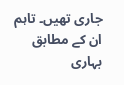جاری تھیں۔ تاہم ان کے مطابق بہاری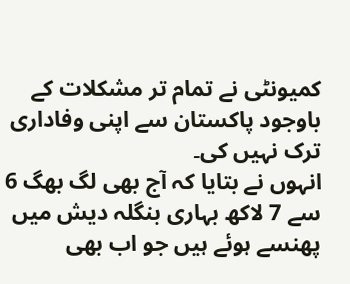کمیونٹی نے تمام تر مشکلات کے باوجود پاکستان سے اپنی وفاداری ترک نہیں کی۔
انہوں نے بتایا کہ آج بھی لگ بھگ 6 سے 7 لاکھ بہاری بنگلہ دیش میں پھنسے ہوئے ہیں جو اب بھی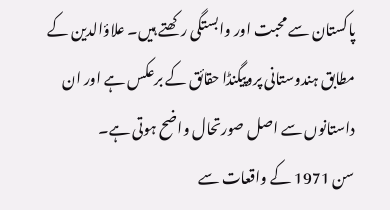پاکستان سے محبت اور وابستگی رکھتے ہیں۔ علاؤالدین کے مطابق ہندوستانی پروپیگنڈا حقائق کے برعکس ہے اور ان داستانوں سے اصل صورتحال واضح ہوتی ہے۔
سن 1971 کے واقعات سے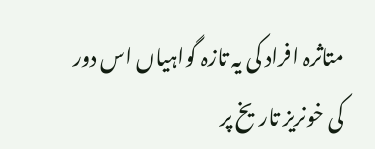متاثرہ افراد کی یہ تازہ گواہیاں اس دور کی خونریز تاریخ پر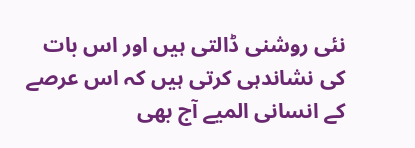نئی روشنی ڈالتی ہیں اور اس بات کی نشاندہی کرتی ہیں کہ اس عرصے کے انسانی المیے آج بھی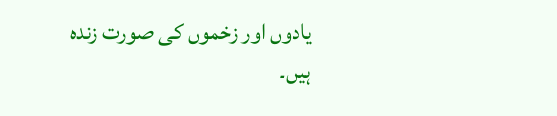یادوں اور زخموں کی صورت زندہ ہیں۔